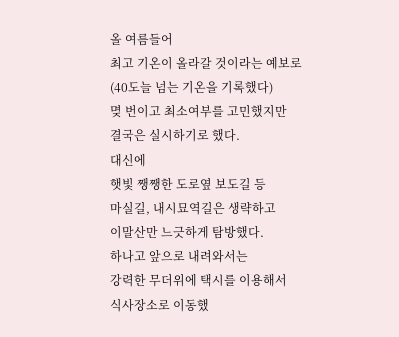올 여름들어
최고 기온이 올라갈 것이라는 예보로
(40도늘 넘는 기온을 기록했다)
몆 번이고 최소여부를 고민했지만
결국은 실시하기로 했다.
대신에
햇빛 쨍쨍한 도로옆 보도길 등
마실길, 내시묘역길은 생략하고
이말산만 느긋하게 탐방했다.
하나고 앞으로 내려와서는
강력한 무더위에 택시를 이용해서
식사장소로 이동했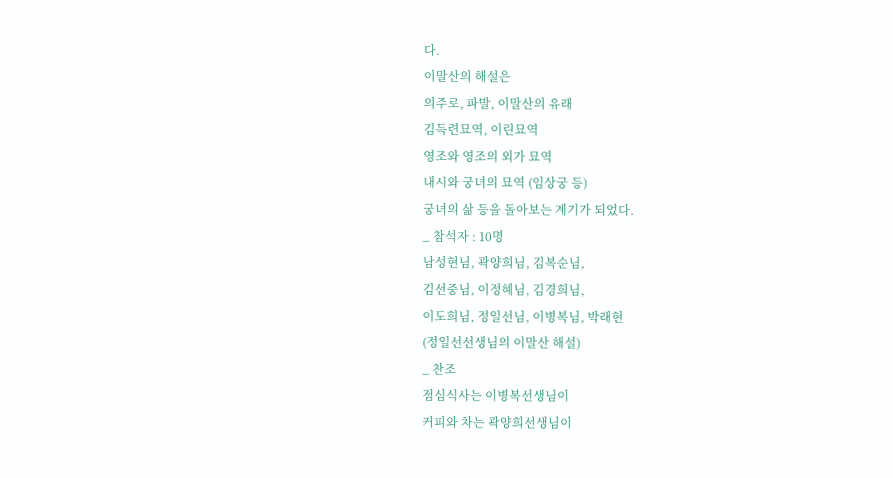다.
이말산의 해설은
의주로, 파발, 이말산의 유래
김득련묘역, 이린묘역
영조와 영조의 외가 묘역
내시와 궁녀의 묘역 (임상궁 등)
궁녀의 삶 등을 돌아보는 계기가 되었다.
_ 참석자 : 10명
남성현님, 곽양희님, 김복순님,
김선중님, 이정혜님, 김경희님,
이도희님, 정일선님, 이병복님, 박래현
(정일선선생님의 이말산 해설)
_ 찬조
점심식사는 이병복선생님이
커피와 차는 곽양희선생님이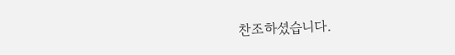찬조하셨습니다.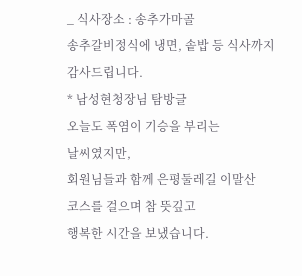_ 식사장소 : 송추가마골
송추갈비정식에 냉면, 솥밥 등 식사까지
감사드립니다.
* 남성현청장님 탐방글
오늘도 폭염이 기승을 부리는
날씨였지만,
회원님들과 함께 은평둘레길 이말산
코스를 걸으며 참 뜻깊고
행복한 시간을 보냈습니다.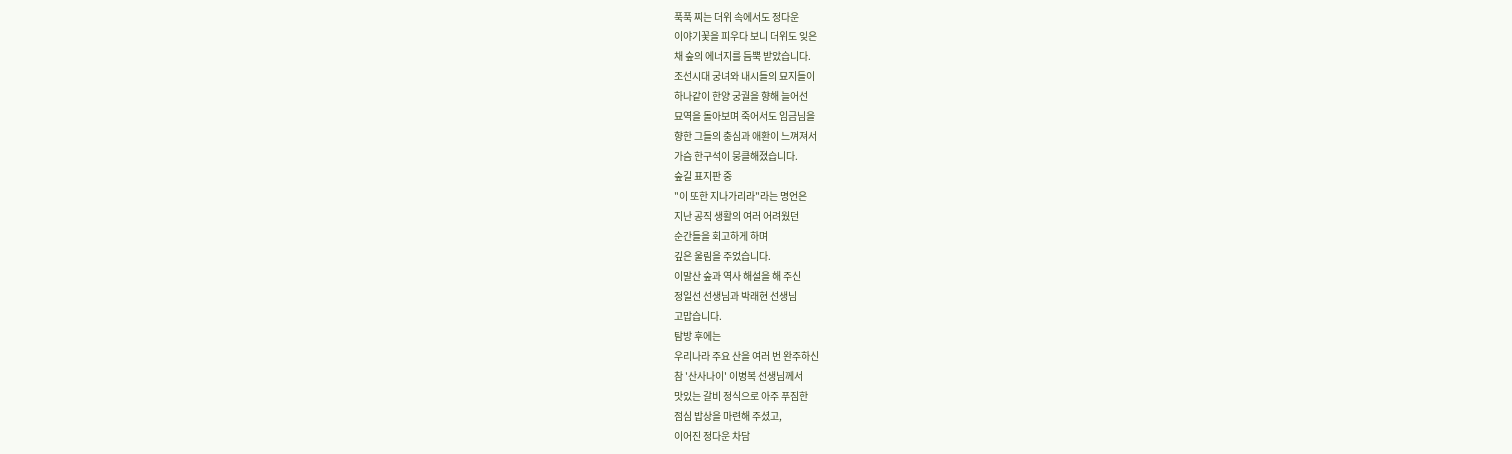푹푹 찌는 더위 속에서도 정다운
이야기꽃을 피우다 보니 더위도 잊은
채 숲의 에너지를 듬뿍 받았습니다.
조선시대 궁녀와 내시들의 묘지들이
하나같이 한양 궁궐을 향해 늘어선
묘역을 돌아보며 죽어서도 임금님을
향한 그들의 충심과 애환이 느껴져서
가슴 한구석이 뭉클해졌습니다.
숲길 표지판 중
"이 또한 지나가리라"라는 명언은
지난 공직 생활의 여러 어려웠던
순간들을 회고하게 하며
깊은 울림을 주었습니다.
이말산 숲과 역사 해설을 해 주신
정일선 선생님과 박래현 선생님
고맙습니다.
탐방 후에는
우리나라 주요 산을 여러 번 완주하신
참 '산사나이' 이병복 선생님께서
맛있는 갈비 정식으로 아주 푸짐한
점심 밥상을 마련해 주셨고,
이어진 정다운 차담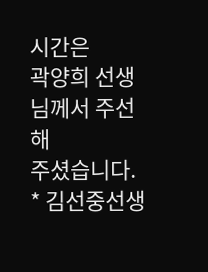시간은
곽양희 선생님께서 주선해
주셨습니다.
* 김선중선생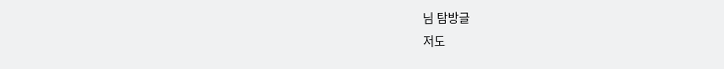님 탐방글
저도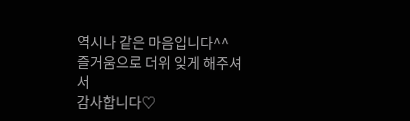역시나 같은 마음입니다^^
즐거움으로 더위 잊게 해주셔서
감사합니다♡